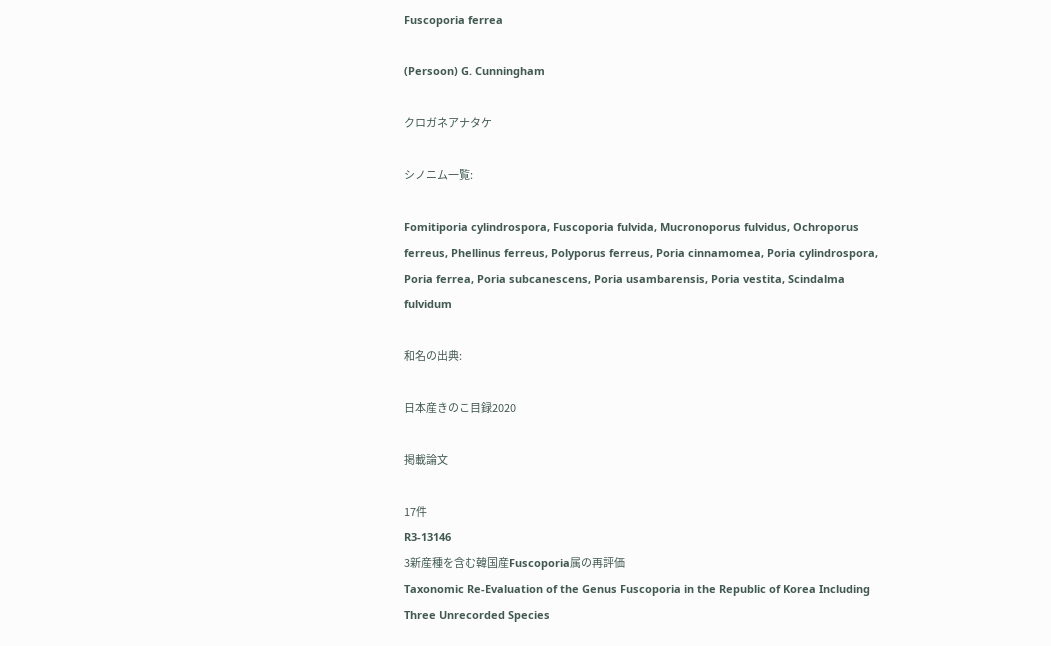Fuscoporia ferrea

(Persoon) G. Cunningham

クロガネアナタケ

シノニム一覧:

Fomitiporia cylindrospora, Fuscoporia fulvida, Mucronoporus fulvidus, Ochroporus ferreus, Phellinus ferreus, Polyporus ferreus, Poria cinnamomea, Poria cylindrospora, Poria ferrea, Poria subcanescens, Poria usambarensis, Poria vestita, Scindalma fulvidum

和名の出典:

日本産きのこ目録2020

掲載論文

17件
R3-13146
3新産種を含む韓国産Fuscoporia属の再評価
Taxonomic Re-Evaluation of the Genus Fuscoporia in the Republic of Korea Including Three Unrecorded Species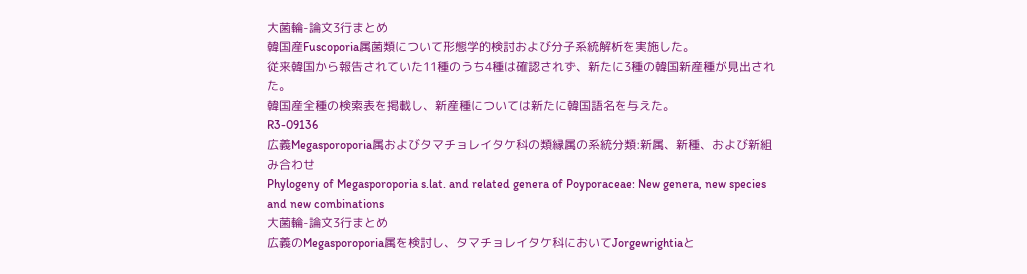大菌輪-論文3行まとめ
韓国産Fuscoporia属菌類について形態学的検討および分子系統解析を実施した。
従来韓国から報告されていた11種のうち4種は確認されず、新たに3種の韓国新産種が見出された。
韓国産全種の検索表を掲載し、新産種については新たに韓国語名を与えた。
R3-09136
広義Megasporoporia属およびタマチョレイタケ科の類縁属の系統分類:新属、新種、および新組み合わせ
Phylogeny of Megasporoporia s.lat. and related genera of Poyporaceae: New genera, new species and new combinations
大菌輪-論文3行まとめ
広義のMegasporoporia属を検討し、タマチョレイタケ科においてJorgewrightiaと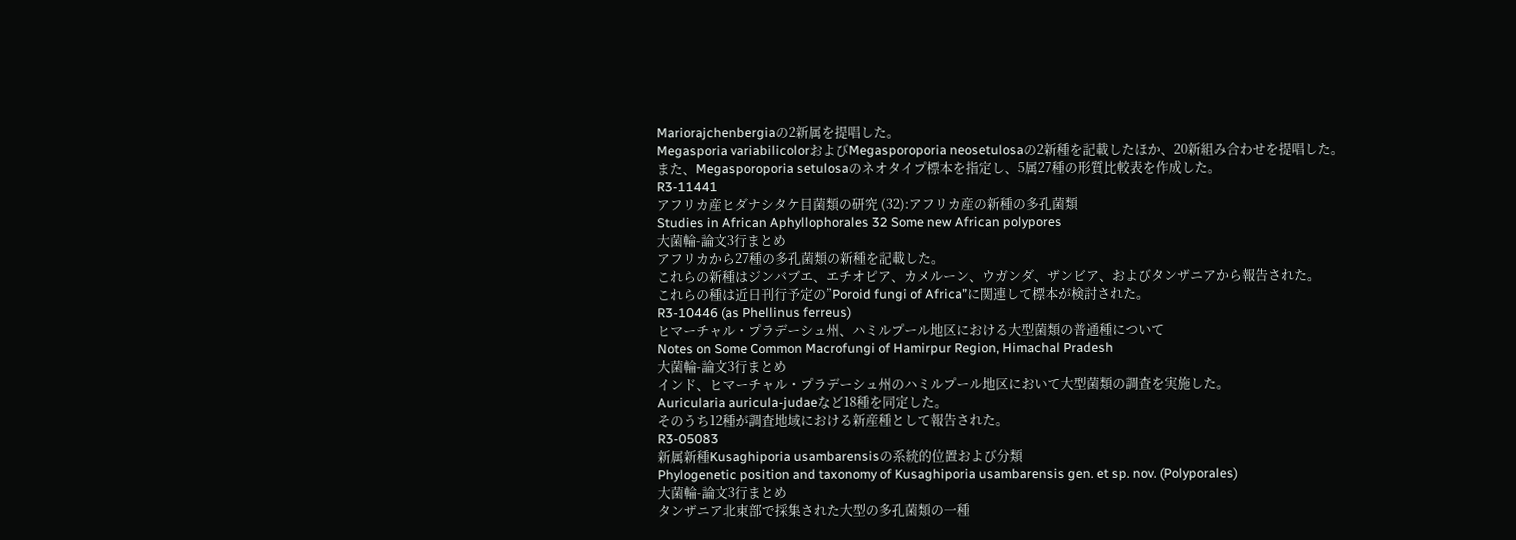Mariorajchenbergiaの2新属を提唱した。
Megasporia variabilicolorおよびMegasporoporia neosetulosaの2新種を記載したほか、20新組み合わせを提唱した。
また、Megasporoporia setulosaのネオタイプ標本を指定し、5属27種の形質比較表を作成した。
R3-11441
アフリカ産ヒダナシタケ目菌類の研究 (32):アフリカ産の新種の多孔菌類
Studies in African Aphyllophorales 32 Some new African polypores
大菌輪-論文3行まとめ
アフリカから27種の多孔菌類の新種を記載した。
これらの新種はジンバブエ、エチオピア、カメルーン、ウガンダ、ザンビア、およびタンザニアから報告された。
これらの種は近日刊行予定の”Poroid fungi of Africa”に関連して標本が検討された。
R3-10446 (as Phellinus ferreus)
ヒマーチャル・プラデーシュ州、ハミルプール地区における大型菌類の普通種について
Notes on Some Common Macrofungi of Hamirpur Region, Himachal Pradesh
大菌輪-論文3行まとめ
インド、ヒマーチャル・プラデーシュ州のハミルプール地区において大型菌類の調査を実施した。
Auricularia auricula-judaeなど18種を同定した。
そのうち12種が調査地域における新産種として報告された。
R3-05083
新属新種Kusaghiporia usambarensisの系統的位置および分類
Phylogenetic position and taxonomy of Kusaghiporia usambarensis gen. et sp. nov. (Polyporales)
大菌輪-論文3行まとめ
タンザニア北東部で採集された大型の多孔菌類の一種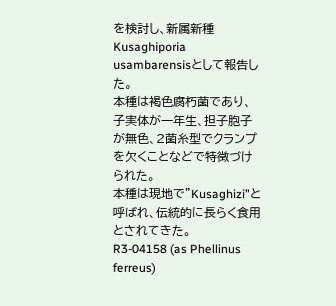を検討し、新属新種Kusaghiporia usambarensisとして報告した。
本種は褐色腐朽菌であり、子実体が一年生、担子胞子が無色、2菌糸型でクランプを欠くことなどで特徴づけられた。
本種は現地で”Kusaghizi”と呼ばれ、伝統的に長らく食用とされてきた。
R3-04158 (as Phellinus ferreus)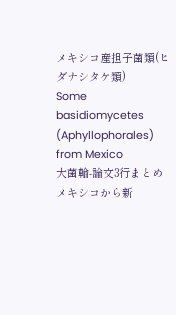メキシコ産担子菌類(ヒダナシタケ類)
Some basidiomycetes (Aphyllophorales) from Mexico
大菌輪-論文3行まとめ
メキシコから新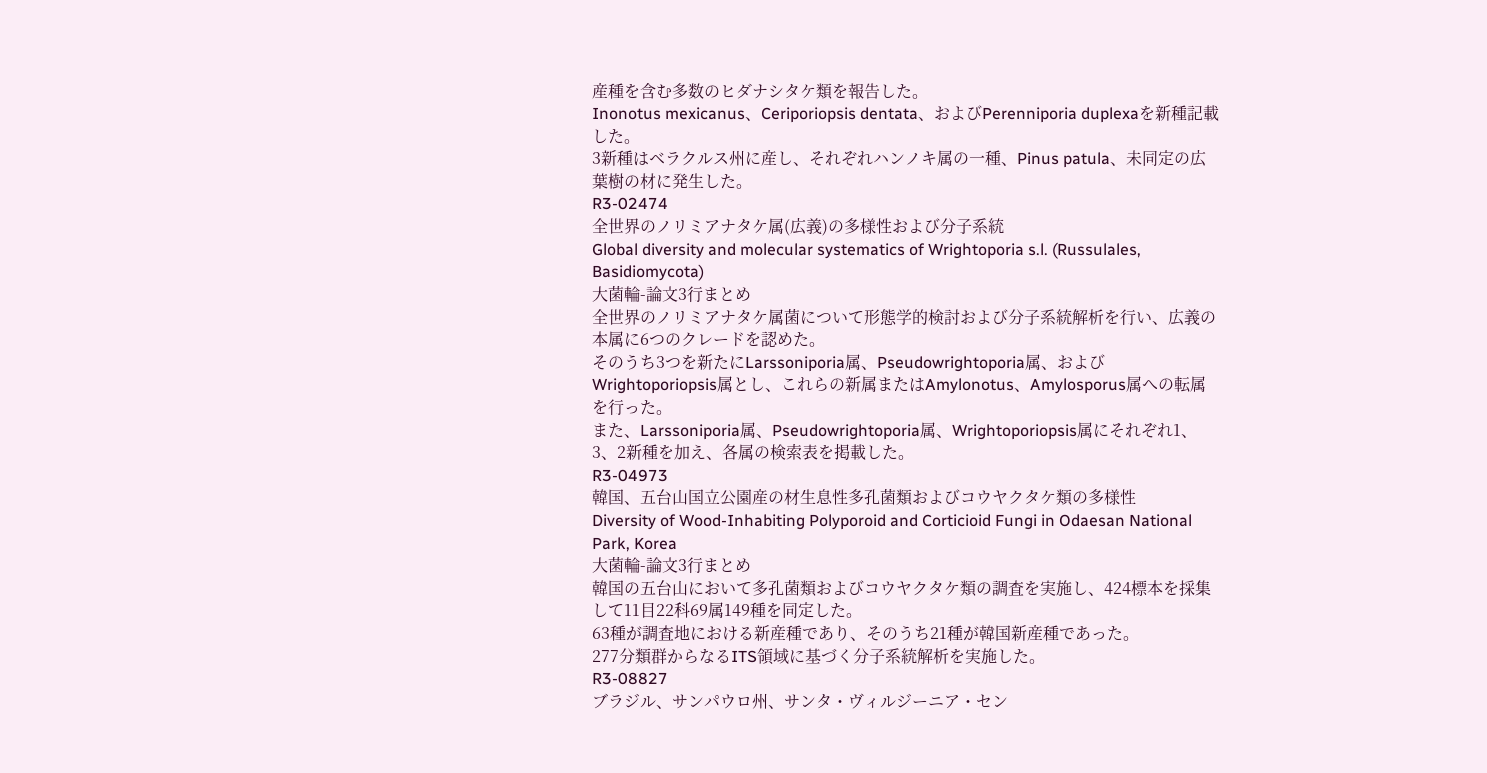産種を含む多数のヒダナシタケ類を報告した。
Inonotus mexicanus、Ceriporiopsis dentata、およびPerenniporia duplexaを新種記載した。
3新種はベラクルス州に産し、それぞれハンノキ属の一種、Pinus patula、未同定の広葉樹の材に発生した。
R3-02474
全世界のノリミアナタケ属(広義)の多様性および分子系統
Global diversity and molecular systematics of Wrightoporia s.l. (Russulales, Basidiomycota)
大菌輪-論文3行まとめ
全世界のノリミアナタケ属菌について形態学的検討および分子系統解析を行い、広義の本属に6つのクレードを認めた。
そのうち3つを新たにLarssoniporia属、Pseudowrightoporia属、およびWrightoporiopsis属とし、これらの新属またはAmylonotus、Amylosporus属への転属を行った。
また、Larssoniporia属、Pseudowrightoporia属、Wrightoporiopsis属にそれぞれ1、3、2新種を加え、各属の検索表を掲載した。
R3-04973
韓国、五台山国立公園産の材生息性多孔菌類およびコウヤクタケ類の多様性
Diversity of Wood-Inhabiting Polyporoid and Corticioid Fungi in Odaesan National Park, Korea
大菌輪-論文3行まとめ
韓国の五台山において多孔菌類およびコウヤクタケ類の調査を実施し、424標本を採集して11目22科69属149種を同定した。
63種が調査地における新産種であり、そのうち21種が韓国新産種であった。
277分類群からなるITS領域に基づく分子系統解析を実施した。
R3-08827
ブラジル、サンパウロ州、サンタ・ヴィルジーニア・セン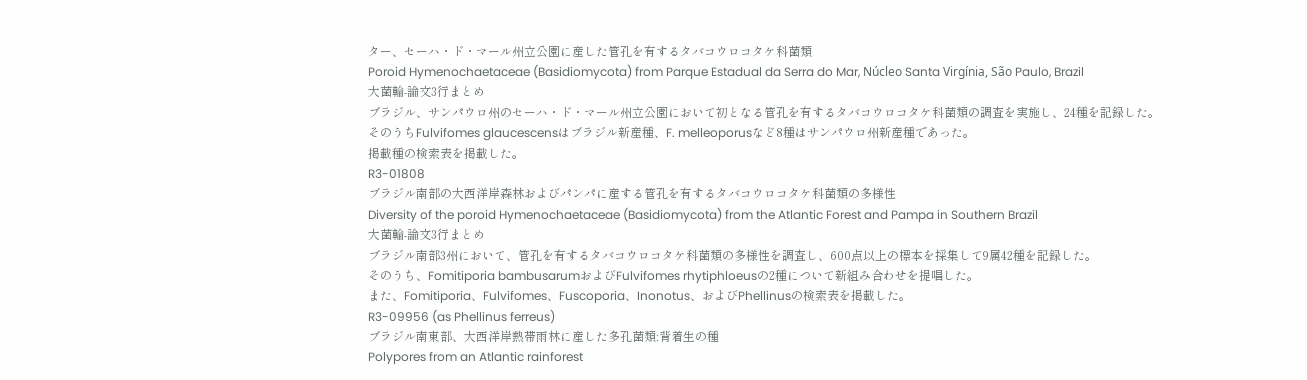ター、セーハ・ド・マール州立公園に産した管孔を有するタバコウロコタケ科菌類
Poroid Hymenochaetaceae (Basidiomycota) from Parque Estadual da Serra do Mar, Núcleo Santa Virgínia, São Paulo, Brazil
大菌輪-論文3行まとめ
ブラジル、サンパウロ州のセーハ・ド・マール州立公園において初となる管孔を有するタバコウロコタケ科菌類の調査を実施し、24種を記録した。
そのうちFulvifomes glaucescensはブラジル新産種、F. melleoporusなど8種はサンパウロ州新産種であった。
掲載種の検索表を掲載した。
R3-01808
ブラジル南部の大西洋岸森林およびパンパに産する管孔を有するタバコウロコタケ科菌類の多様性
Diversity of the poroid Hymenochaetaceae (Basidiomycota) from the Atlantic Forest and Pampa in Southern Brazil
大菌輪-論文3行まとめ
ブラジル南部3州において、管孔を有するタバコウロコタケ科菌類の多様性を調査し、600点以上の標本を採集して9属42種を記録した。
そのうち、Fomitiporia bambusarumおよびFulvifomes rhytiphloeusの2種について新組み合わせを提唱した。
また、Fomitiporia、Fulvifomes、Fuscoporia、Inonotus、およびPhellinusの検索表を掲載した。
R3-09956 (as Phellinus ferreus)
ブラジル南東部、大西洋岸熱帯雨林に産した多孔菌類:背着生の種
Polypores from an Atlantic rainforest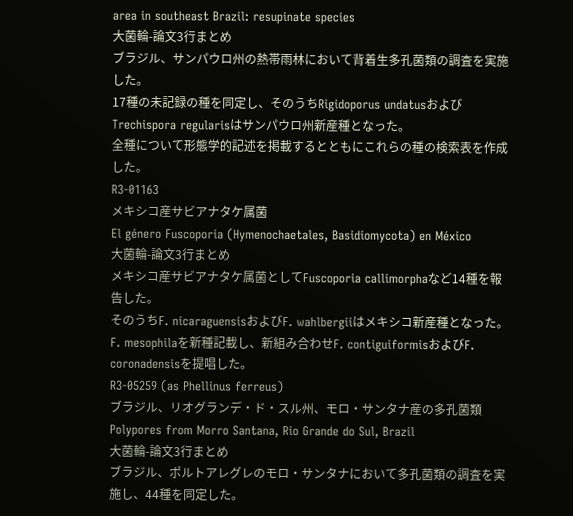area in southeast Brazil: resupinate species
大菌輪-論文3行まとめ
ブラジル、サンパウロ州の熱帯雨林において背着生多孔菌類の調査を実施した。
17種の未記録の種を同定し、そのうちRigidoporus undatusおよびTrechispora regularisはサンパウロ州新産種となった。
全種について形態学的記述を掲載するとともにこれらの種の検索表を作成した。
R3-01163
メキシコ産サビアナタケ属菌
El género Fuscoporia (Hymenochaetales, Basidiomycota) en México
大菌輪-論文3行まとめ
メキシコ産サビアナタケ属菌としてFuscoporia callimorphaなど14種を報告した。
そのうちF. nicaraguensisおよびF. wahlbergiiはメキシコ新産種となった。
F. mesophilaを新種記載し、新組み合わせF. contiguiformisおよびF. coronadensisを提唱した。
R3-05259 (as Phellinus ferreus)
ブラジル、リオグランデ・ド・スル州、モロ・サンタナ産の多孔菌類
Polypores from Morro Santana, Rio Grande do Sul, Brazil
大菌輪-論文3行まとめ
ブラジル、ポルトアレグレのモロ・サンタナにおいて多孔菌類の調査を実施し、44種を同定した。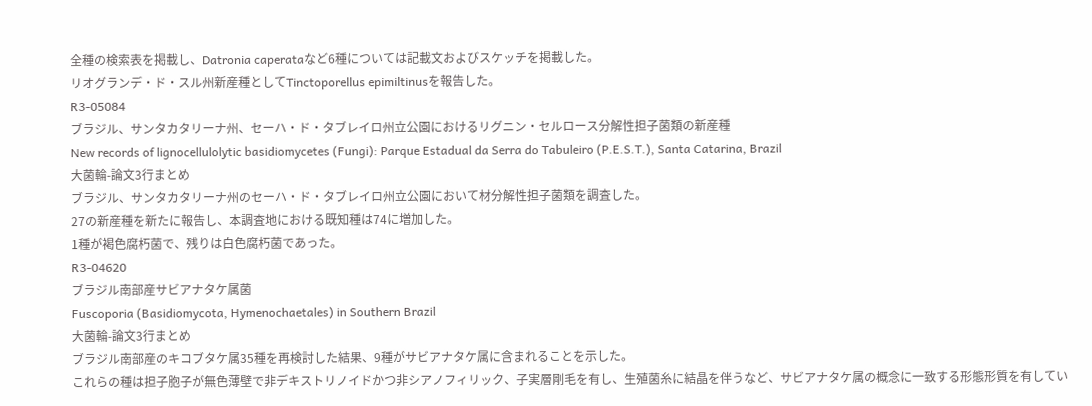全種の検索表を掲載し、Datronia caperataなど6種については記載文およびスケッチを掲載した。
リオグランデ・ド・スル州新産種としてTinctoporellus epimiltinusを報告した。
R3-05084
ブラジル、サンタカタリーナ州、セーハ・ド・タブレイロ州立公園におけるリグニン・セルロース分解性担子菌類の新産種
New records of lignocellulolytic basidiomycetes (Fungi): Parque Estadual da Serra do Tabuleiro (P.E.S.T.), Santa Catarina, Brazil
大菌輪-論文3行まとめ
ブラジル、サンタカタリーナ州のセーハ・ド・タブレイロ州立公園において材分解性担子菌類を調査した。
27の新産種を新たに報告し、本調査地における既知種は74に増加した。
1種が褐色腐朽菌で、残りは白色腐朽菌であった。
R3-04620
ブラジル南部産サビアナタケ属菌
Fuscoporia (Basidiomycota, Hymenochaetales) in Southern Brazil
大菌輪-論文3行まとめ
ブラジル南部産のキコブタケ属35種を再検討した結果、9種がサビアナタケ属に含まれることを示した。
これらの種は担子胞子が無色薄壁で非デキストリノイドかつ非シアノフィリック、子実層剛毛を有し、生殖菌糸に結晶を伴うなど、サビアナタケ属の概念に一致する形態形質を有してい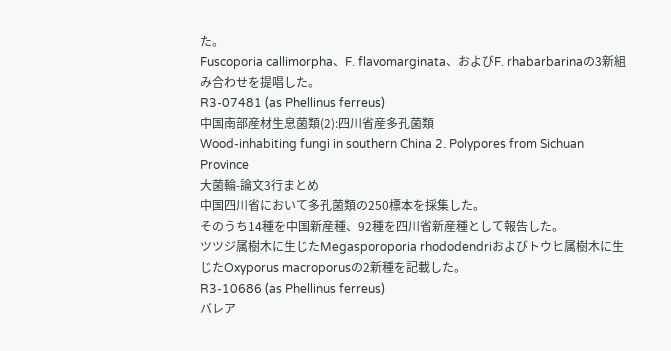た。
Fuscoporia callimorpha、F. flavomarginata、およびF. rhabarbarinaの3新組み合わせを提唱した。
R3-07481 (as Phellinus ferreus)
中国南部産材生息菌類(2):四川省産多孔菌類
Wood-inhabiting fungi in southern China 2. Polypores from Sichuan Province
大菌輪-論文3行まとめ
中国四川省において多孔菌類の250標本を採集した。
そのうち14種を中国新産種、92種を四川省新産種として報告した。
ツツジ属樹木に生じたMegasporoporia rhododendriおよびトウヒ属樹木に生じたOxyporus macroporusの2新種を記載した。
R3-10686 (as Phellinus ferreus)
バレア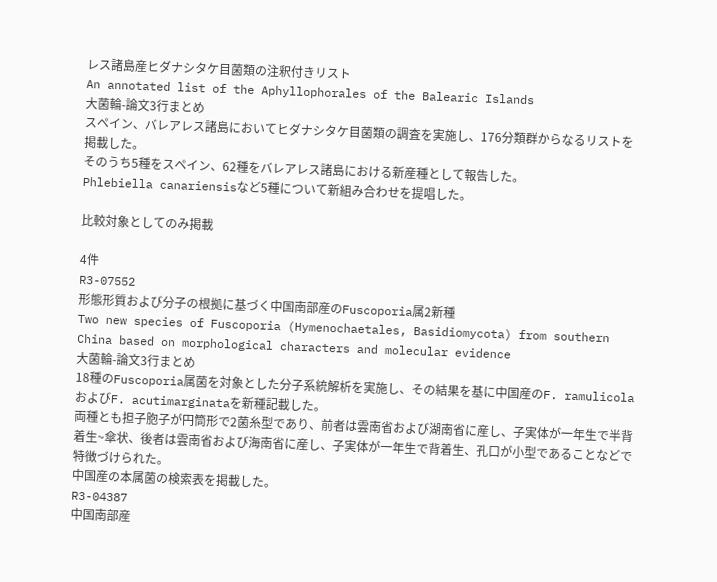レス諸島産ヒダナシタケ目菌類の注釈付きリスト
An annotated list of the Aphyllophorales of the Balearic Islands
大菌輪-論文3行まとめ
スペイン、バレアレス諸島においてヒダナシタケ目菌類の調査を実施し、176分類群からなるリストを掲載した。
そのうち5種をスペイン、62種をバレアレス諸島における新産種として報告した。
Phlebiella canariensisなど5種について新組み合わせを提唱した。

比較対象としてのみ掲載

4件
R3-07552
形態形質および分子の根拠に基づく中国南部産のFuscoporia属2新種
Two new species of Fuscoporia (Hymenochaetales, Basidiomycota) from southern China based on morphological characters and molecular evidence
大菌輪-論文3行まとめ
18種のFuscoporia属菌を対象とした分子系統解析を実施し、その結果を基に中国産のF. ramulicolaおよびF. acutimarginataを新種記載した。
両種とも担子胞子が円筒形で2菌糸型であり、前者は雲南省および湖南省に産し、子実体が一年生で半背着生~傘状、後者は雲南省および海南省に産し、子実体が一年生で背着生、孔口が小型であることなどで特徴づけられた。
中国産の本属菌の検索表を掲載した。
R3-04387
中国南部産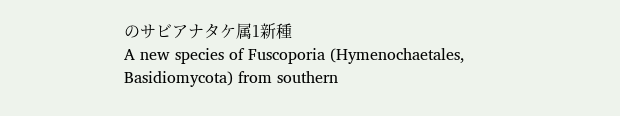のサビアナタケ属1新種
A new species of Fuscoporia (Hymenochaetales, Basidiomycota) from southern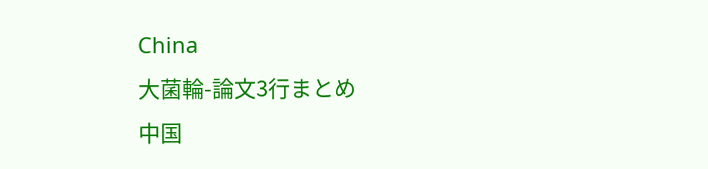China
大菌輪-論文3行まとめ
中国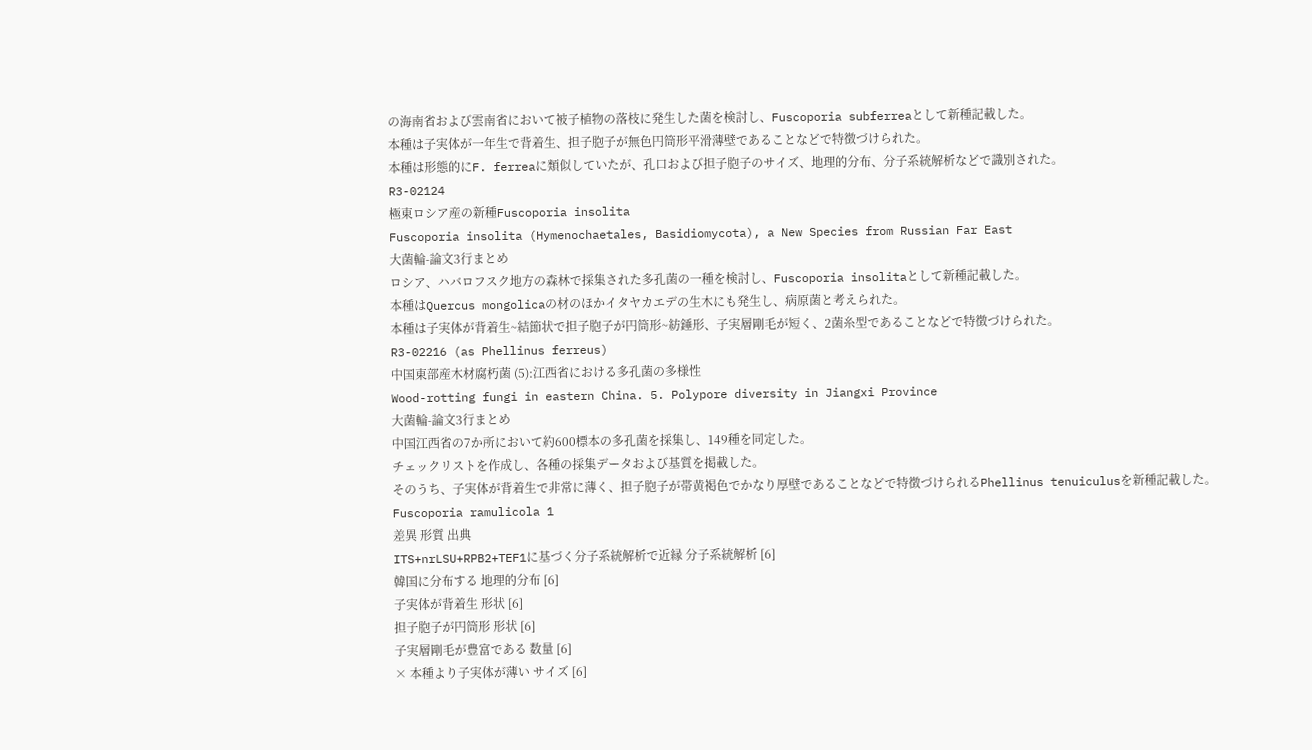の海南省および雲南省において被子植物の落枝に発生した菌を検討し、Fuscoporia subferreaとして新種記載した。
本種は子実体が一年生で背着生、担子胞子が無色円筒形平滑薄壁であることなどで特徴づけられた。
本種は形態的にF. ferreaに類似していたが、孔口および担子胞子のサイズ、地理的分布、分子系統解析などで識別された。
R3-02124
極東ロシア産の新種Fuscoporia insolita
Fuscoporia insolita (Hymenochaetales, Basidiomycota), a New Species from Russian Far East
大菌輪-論文3行まとめ
ロシア、ハバロフスク地方の森林で採集された多孔菌の一種を検討し、Fuscoporia insolitaとして新種記載した。
本種はQuercus mongolicaの材のほかイタヤカエデの生木にも発生し、病原菌と考えられた。
本種は子実体が背着生~結節状で担子胞子が円筒形~紡錘形、子実層剛毛が短く、2菌糸型であることなどで特徴づけられた。
R3-02216 (as Phellinus ferreus)
中国東部産木材腐朽菌 (5):江西省における多孔菌の多様性
Wood-rotting fungi in eastern China. 5. Polypore diversity in Jiangxi Province
大菌輪-論文3行まとめ
中国江西省の7か所において約600標本の多孔菌を採集し、149種を同定した。
チェックリストを作成し、各種の採集データおよび基質を掲載した。
そのうち、子実体が背着生で非常に薄く、担子胞子が帯黄褐色でかなり厚壁であることなどで特徴づけられるPhellinus tenuiculusを新種記載した。
Fuscoporia ramulicola 1
差異 形質 出典
ITS+nrLSU+RPB2+TEF1に基づく分子系統解析で近縁 分子系統解析 [6]
韓国に分布する 地理的分布 [6]
子実体が背着生 形状 [6]
担子胞子が円筒形 形状 [6]
子実層剛毛が豊富である 数量 [6]
× 本種より子実体が薄い サイズ [6]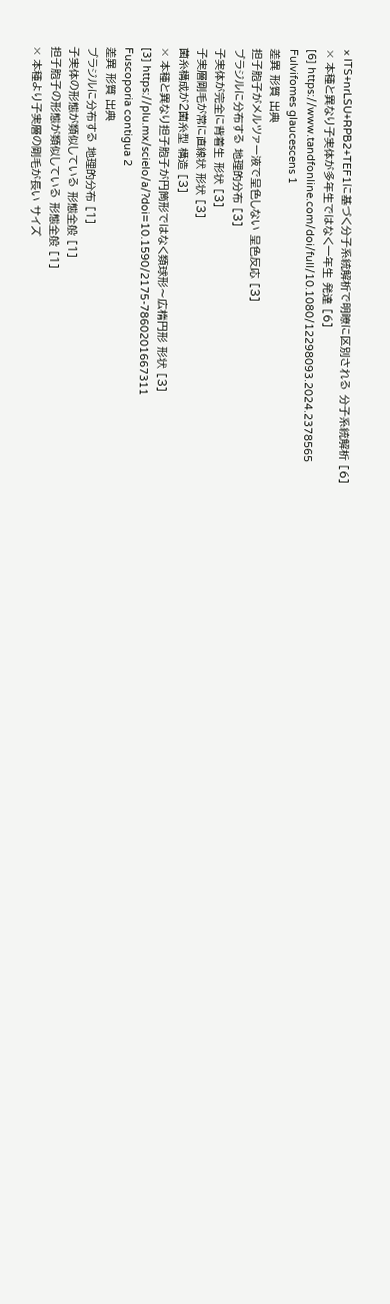× ITS+nrLSU+RPB2+TEF1に基づく分子系統解析で明瞭に区別される 分子系統解析 [6]
× 本種と異なり子実体が多年生ではなく一年生 発達 [6]
[6] https://www.tandfonline.com/doi/full/10.1080/12298093.2024.2378565
Fulvifomes glaucescens 1
差異 形質 出典
担子胞子がメルツァー液で呈色しない 呈色反応 [3]
ブラジルに分布する 地理的分布 [3]
子実体が完全に背着生 形状 [3]
子実層剛毛が常に直線状 形状 [3]
菌糸構成が2菌糸型 構造 [3]
× 本種と異なり担子胞子が円筒形ではなく類球形〜広楕円形 形状 [3]
[3] https://plu.mx/scielo/a/?doi=10.1590/2175-7860201667311
Fuscoporia contigua 2
差異 形質 出典
ブラジルに分布する 地理的分布 [1]
子実体の形態が類似している 形態全般 [1]
担子胞子の形態が類似している 形態全般 [1]
× 本種より子実層の剛毛が長い サイズ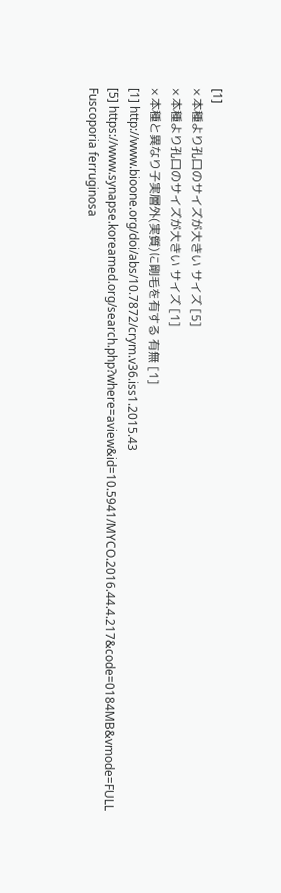[1]
× 本種より孔口のサイズが大きい サイズ [5]
× 本種より孔口のサイズが大きい サイズ [1]
× 本種と異なり子実層外(実質)に剛毛を有する 有無 [1]
[1] http://www.bioone.org/doi/abs/10.7872/crym.v36.iss1.2015.43
[5] https://www.synapse.koreamed.org/search.php?where=aview&id=10.5941/MYCO.2016.44.4.217&code=0184MB&vmode=FULL
Fuscoporia ferruginosa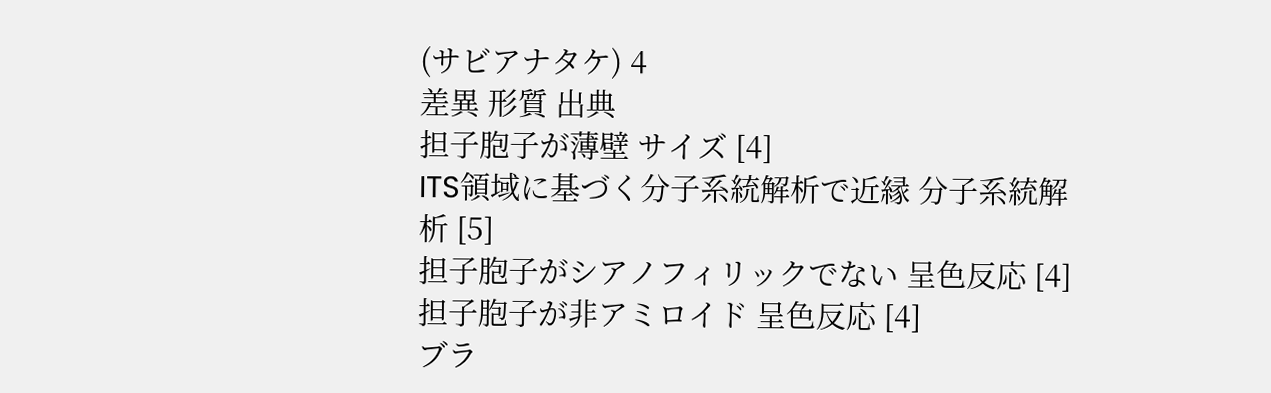(サビアナタケ) 4
差異 形質 出典
担子胞子が薄壁 サイズ [4]
ITS領域に基づく分子系統解析で近縁 分子系統解析 [5]
担子胞子がシアノフィリックでない 呈色反応 [4]
担子胞子が非アミロイド 呈色反応 [4]
ブラ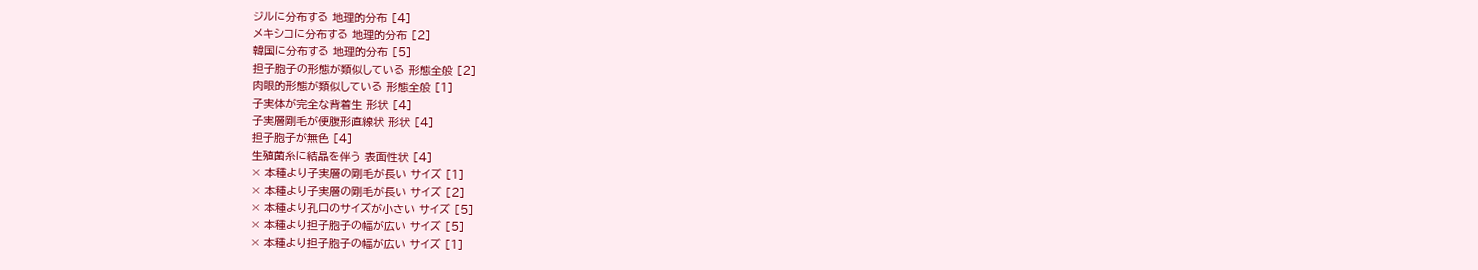ジルに分布する 地理的分布 [4]
メキシコに分布する 地理的分布 [2]
韓国に分布する 地理的分布 [5]
担子胞子の形態が類似している 形態全般 [2]
肉眼的形態が類似している 形態全般 [1]
子実体が完全な背着生 形状 [4]
子実層剛毛が便腹形直線状 形状 [4]
担子胞子が無色 [4]
生殖菌糸に結晶を伴う 表面性状 [4]
× 本種より子実層の剛毛が長い サイズ [1]
× 本種より子実層の剛毛が長い サイズ [2]
× 本種より孔口のサイズが小さい サイズ [5]
× 本種より担子胞子の幅が広い サイズ [5]
× 本種より担子胞子の幅が広い サイズ [1]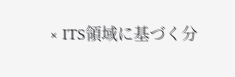× ITS領域に基づく分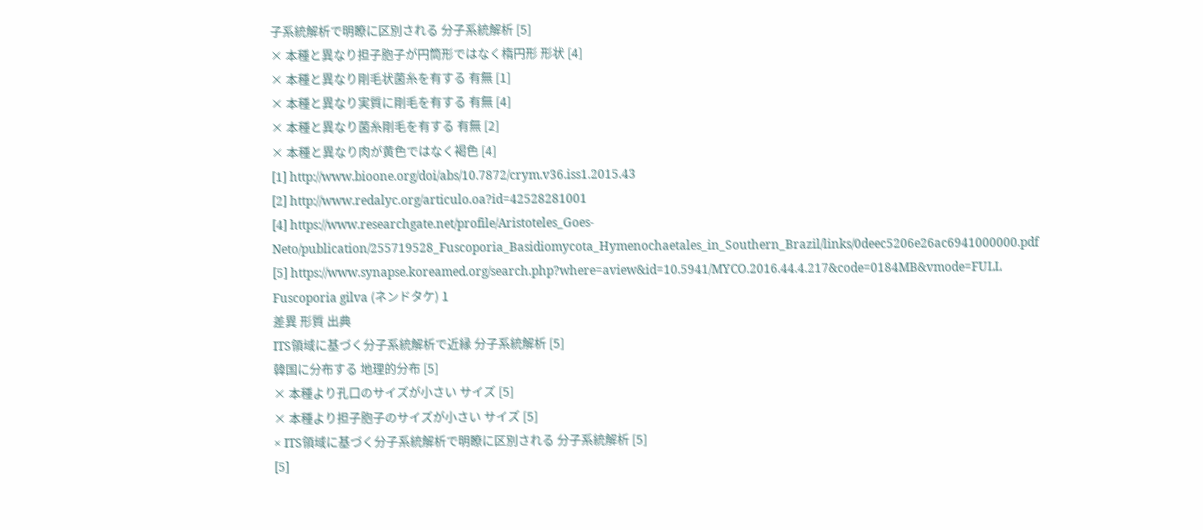子系統解析で明瞭に区別される 分子系統解析 [5]
× 本種と異なり担子胞子が円筒形ではなく楕円形 形状 [4]
× 本種と異なり剛毛状菌糸を有する 有無 [1]
× 本種と異なり実質に剛毛を有する 有無 [4]
× 本種と異なり菌糸剛毛を有する 有無 [2]
× 本種と異なり肉が黄色ではなく褐色 [4]
[1] http://www.bioone.org/doi/abs/10.7872/crym.v36.iss1.2015.43
[2] http://www.redalyc.org/articulo.oa?id=42528281001
[4] https://www.researchgate.net/profile/Aristoteles_Goes-Neto/publication/255719528_Fuscoporia_Basidiomycota_Hymenochaetales_in_Southern_Brazil/links/0deec5206e26ac6941000000.pdf
[5] https://www.synapse.koreamed.org/search.php?where=aview&id=10.5941/MYCO.2016.44.4.217&code=0184MB&vmode=FULL
Fuscoporia gilva (ネンドタケ) 1
差異 形質 出典
ITS領域に基づく分子系統解析で近縁 分子系統解析 [5]
韓国に分布する 地理的分布 [5]
× 本種より孔口のサイズが小さい サイズ [5]
× 本種より担子胞子のサイズが小さい サイズ [5]
× ITS領域に基づく分子系統解析で明瞭に区別される 分子系統解析 [5]
[5]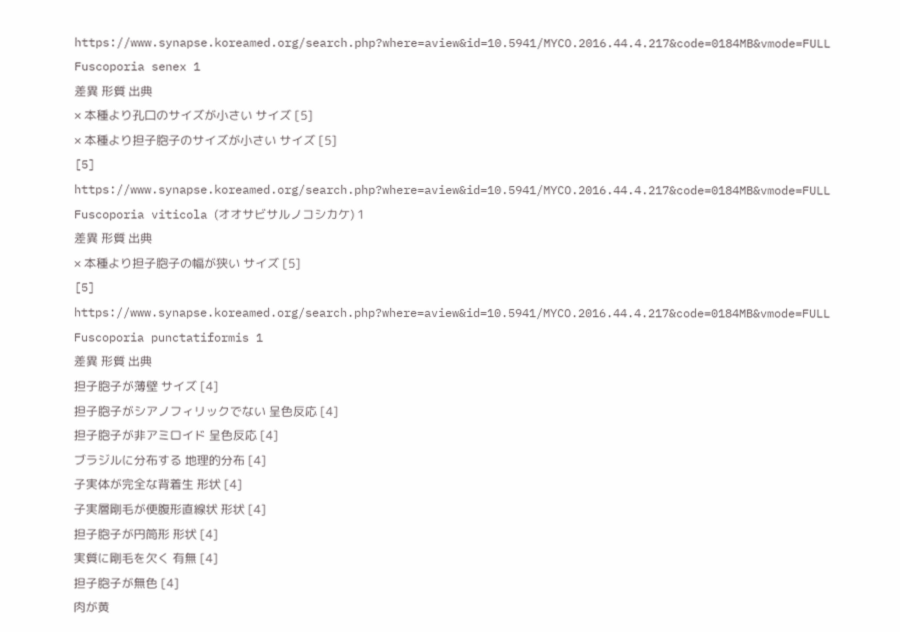https://www.synapse.koreamed.org/search.php?where=aview&id=10.5941/MYCO.2016.44.4.217&code=0184MB&vmode=FULL
Fuscoporia senex 1
差異 形質 出典
× 本種より孔口のサイズが小さい サイズ [5]
× 本種より担子胞子のサイズが小さい サイズ [5]
[5] https://www.synapse.koreamed.org/search.php?where=aview&id=10.5941/MYCO.2016.44.4.217&code=0184MB&vmode=FULL
Fuscoporia viticola (オオサビサルノコシカケ) 1
差異 形質 出典
× 本種より担子胞子の幅が狭い サイズ [5]
[5] https://www.synapse.koreamed.org/search.php?where=aview&id=10.5941/MYCO.2016.44.4.217&code=0184MB&vmode=FULL
Fuscoporia punctatiformis 1
差異 形質 出典
担子胞子が薄壁 サイズ [4]
担子胞子がシアノフィリックでない 呈色反応 [4]
担子胞子が非アミロイド 呈色反応 [4]
ブラジルに分布する 地理的分布 [4]
子実体が完全な背着生 形状 [4]
子実層剛毛が便腹形直線状 形状 [4]
担子胞子が円筒形 形状 [4]
実質に剛毛を欠く 有無 [4]
担子胞子が無色 [4]
肉が黄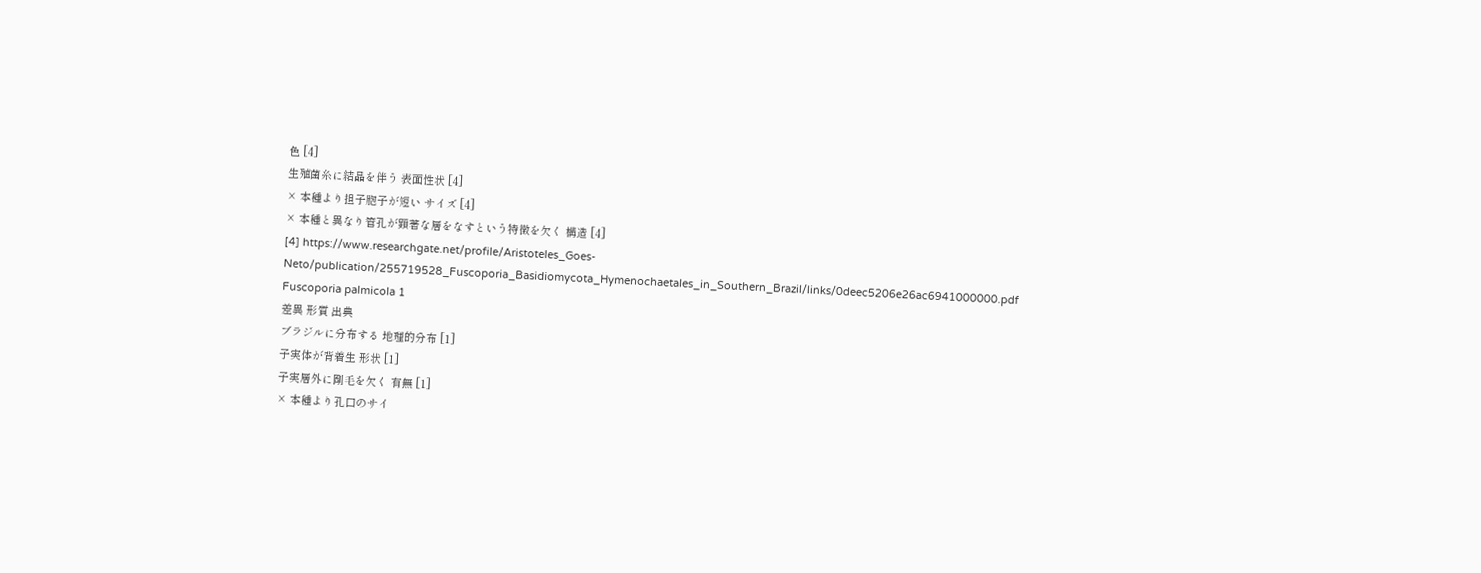色 [4]
生殖菌糸に結晶を伴う 表面性状 [4]
× 本種より担子胞子が短い サイズ [4]
× 本種と異なり管孔が顕著な層をなすという特徴を欠く 構造 [4]
[4] https://www.researchgate.net/profile/Aristoteles_Goes-Neto/publication/255719528_Fuscoporia_Basidiomycota_Hymenochaetales_in_Southern_Brazil/links/0deec5206e26ac6941000000.pdf
Fuscoporia palmicola 1
差異 形質 出典
ブラジルに分布する 地理的分布 [1]
子実体が背着生 形状 [1]
子実層外に剛毛を欠く 有無 [1]
× 本種より孔口のサイ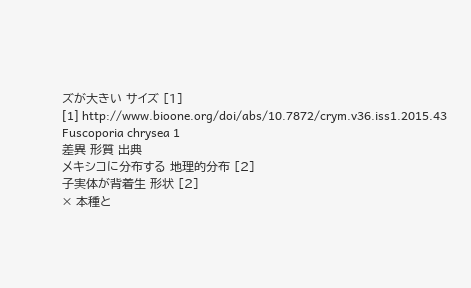ズが大きい サイズ [1]
[1] http://www.bioone.org/doi/abs/10.7872/crym.v36.iss1.2015.43
Fuscoporia chrysea 1
差異 形質 出典
メキシコに分布する 地理的分布 [2]
子実体が背着生 形状 [2]
× 本種と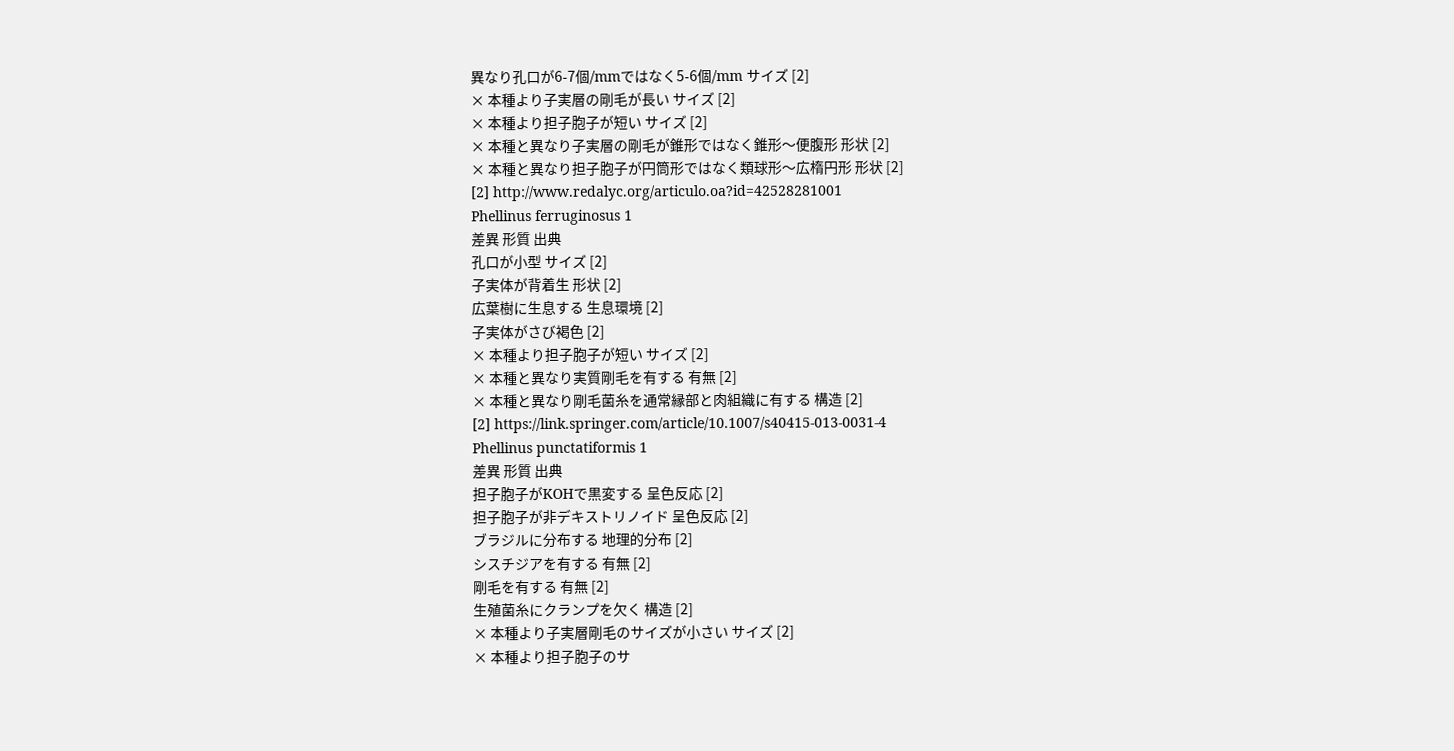異なり孔口が6-7個/mmではなく5-6個/mm サイズ [2]
× 本種より子実層の剛毛が長い サイズ [2]
× 本種より担子胞子が短い サイズ [2]
× 本種と異なり子実層の剛毛が錐形ではなく錐形〜便腹形 形状 [2]
× 本種と異なり担子胞子が円筒形ではなく類球形〜広楕円形 形状 [2]
[2] http://www.redalyc.org/articulo.oa?id=42528281001
Phellinus ferruginosus 1
差異 形質 出典
孔口が小型 サイズ [2]
子実体が背着生 形状 [2]
広葉樹に生息する 生息環境 [2]
子実体がさび褐色 [2]
× 本種より担子胞子が短い サイズ [2]
× 本種と異なり実質剛毛を有する 有無 [2]
× 本種と異なり剛毛菌糸を通常縁部と肉組織に有する 構造 [2]
[2] https://link.springer.com/article/10.1007/s40415-013-0031-4
Phellinus punctatiformis 1
差異 形質 出典
担子胞子がKOHで黒変する 呈色反応 [2]
担子胞子が非デキストリノイド 呈色反応 [2]
ブラジルに分布する 地理的分布 [2]
シスチジアを有する 有無 [2]
剛毛を有する 有無 [2]
生殖菌糸にクランプを欠く 構造 [2]
× 本種より子実層剛毛のサイズが小さい サイズ [2]
× 本種より担子胞子のサ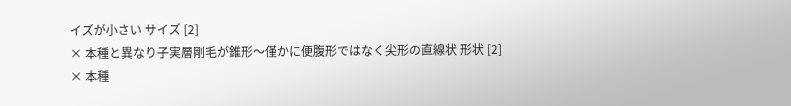イズが小さい サイズ [2]
× 本種と異なり子実層剛毛が錐形〜僅かに便腹形ではなく尖形の直線状 形状 [2]
× 本種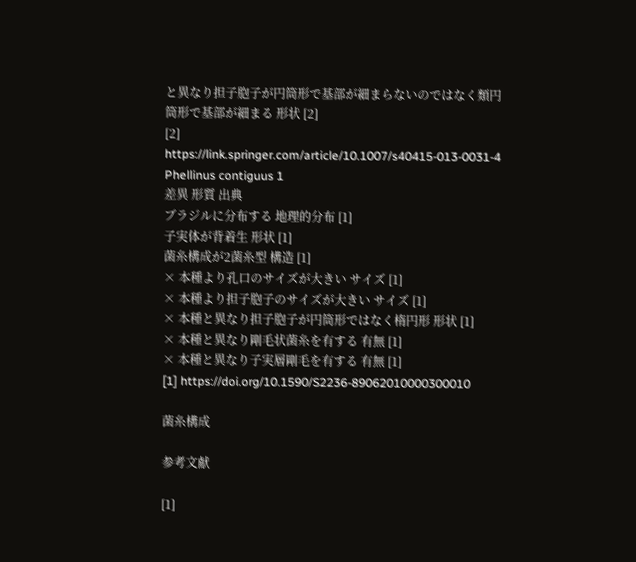と異なり担子胞子が円筒形で基部が細まらないのではなく類円筒形で基部が細まる 形状 [2]
[2] https://link.springer.com/article/10.1007/s40415-013-0031-4
Phellinus contiguus 1
差異 形質 出典
ブラジルに分布する 地理的分布 [1]
子実体が背着生 形状 [1]
菌糸構成が2菌糸型 構造 [1]
× 本種より孔口のサイズが大きい サイズ [1]
× 本種より担子胞子のサイズが大きい サイズ [1]
× 本種と異なり担子胞子が円筒形ではなく楕円形 形状 [1]
× 本種と異なり剛毛状菌糸を有する 有無 [1]
× 本種と異なり子実層剛毛を有する 有無 [1]
[1] https://doi.org/10.1590/S2236-89062010000300010

菌糸構成

参考文献

[1]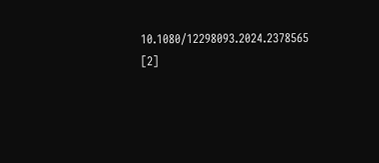10.1080/12298093.2024.2378565
[2]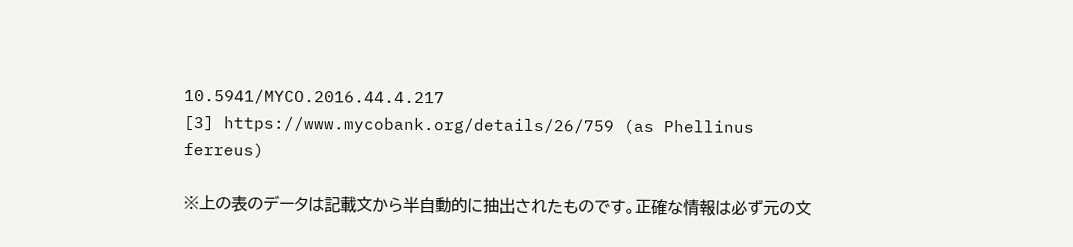10.5941/MYCO.2016.44.4.217
[3] https://www.mycobank.org/details/26/759 (as Phellinus ferreus)

※上の表のデータは記載文から半自動的に抽出されたものです。正確な情報は必ず元の文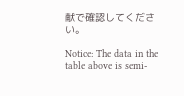献で確認してください。

Notice: The data in the table above is semi-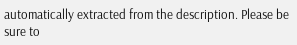automatically extracted from the description. Please be sure to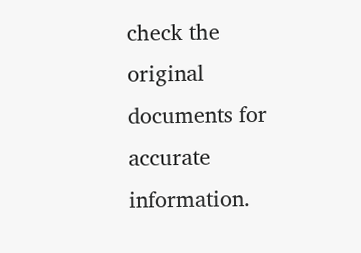check the original documents for accurate information.